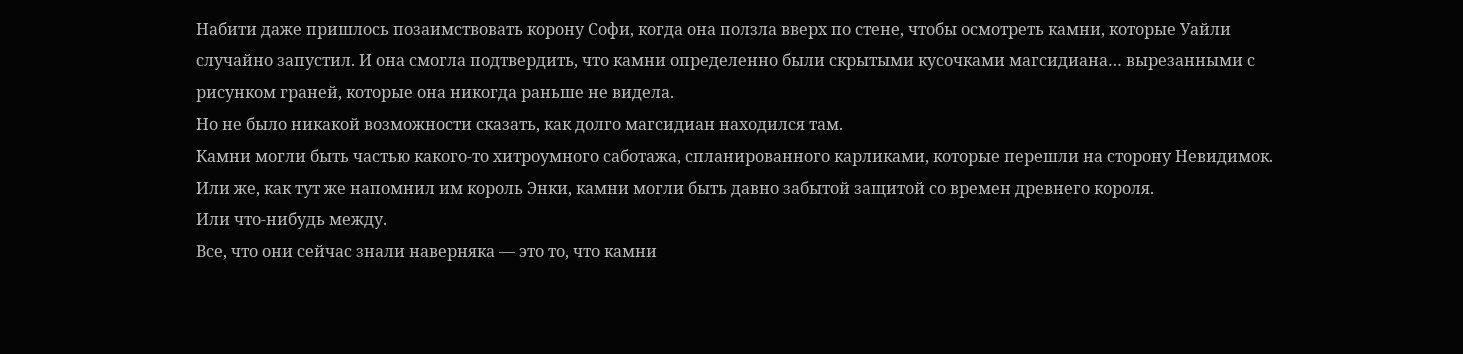Набити даже пришлось позаимствовать корону Софи, когда она ползла вверх по стене, чтобы осмотреть камни, которые Уайли случайно запустил. И она смогла подтвердить, что камни определенно были скрытыми кусочками магсидиана… вырезанными с рисунком граней, которые она никогда раньше не видела.
Но не было никакой возможности сказать, как долго магсидиан находился там.
Камни могли быть частью какого-то хитроумного саботажа, спланированного карликами, которые перешли на сторону Невидимок.
Или же, как тут же напомнил им король Энки, камни могли быть давно забытой защитой со времен древнего короля.
Или что-нибудь между.
Все, что они сейчас знали наверняка — это то, что камни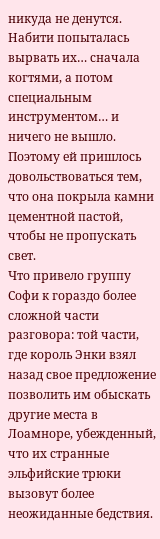никуда не денутся.
Набити попыталась вырвать их… сначала когтями, а потом специальным инструментом… и ничего не вышло. Поэтому ей пришлось довольствоваться тем, что она покрыла камни цементной пастой, чтобы не пропускать свет.
Что привело группу Софи к гораздо более сложной части разговора: той части, где король Энки взял назад свое предложение позволить им обыскать другие места в Лоамноре, убежденный, что их странные эльфийские трюки вызовут более неожиданные бедствия.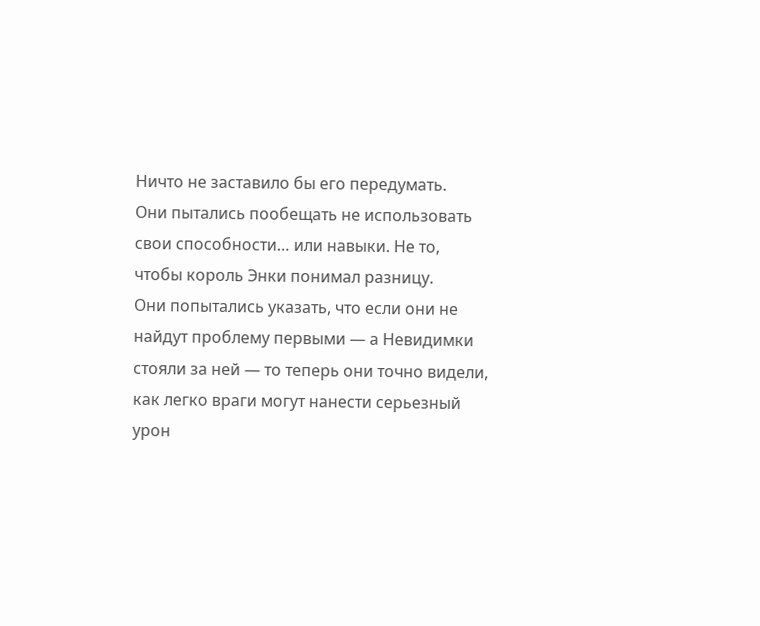Ничто не заставило бы его передумать.
Они пытались пообещать не использовать свои способности… или навыки. Не то, чтобы король Энки понимал разницу.
Они попытались указать, что если они не найдут проблему первыми — а Невидимки стояли за ней — то теперь они точно видели, как легко враги могут нанести серьезный урон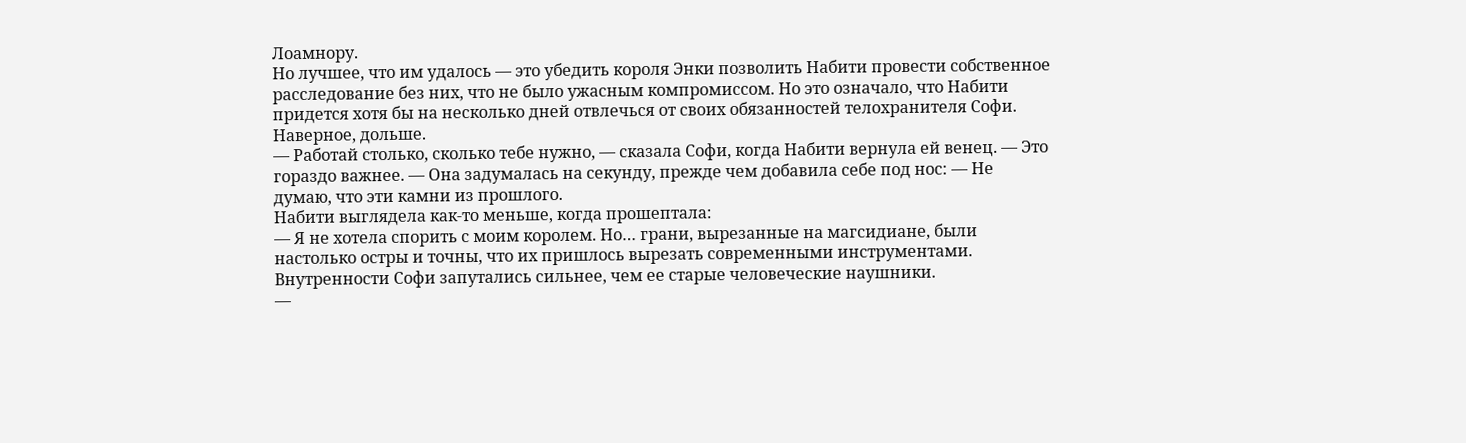Лоамнору.
Но лучшее, что им удалось — это убедить короля Энки позволить Набити провести собственное расследование без них, что не было ужасным компромиссом. Но это означало, что Набити придется хотя бы на несколько дней отвлечься от своих обязанностей телохранителя Софи.
Наверное, дольше.
— Работай столько, сколько тебе нужно, — сказала Софи, когда Набити вернула ей венец. — Это гораздо важнее. — Она задумалась на секунду, прежде чем добавила себе под нос: — Не думаю, что эти камни из прошлого.
Набити выглядела как-то меньше, когда прошептала:
— Я не хотела спорить с моим королем. Но… грани, вырезанные на магсидиане, были настолько остры и точны, что их пришлось вырезать современными инструментами.
Внутренности Софи запутались сильнее, чем ее старые человеческие наушники.
—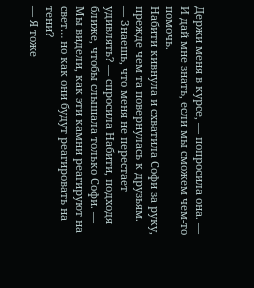Держи меня в курсе, — попросила она. — И дай мне знать, если мы сможем чем-то помочь.
Набити кивнула и схватила Софи за руку, прежде чем та повернулась к друзьям.
— Знаешь, что меня не перестает удивлять? — спросила Набити, подходя ближе, чтобы слышала только Софи. — Мы видели, как эти камни реагируют на свет… но как они будут реагировать на тени?
— Я тоже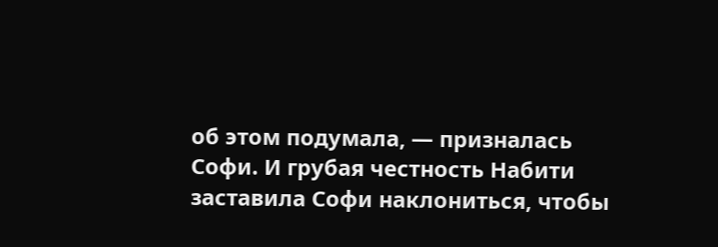об этом подумала, — призналась Софи. И грубая честность Набити заставила Софи наклониться, чтобы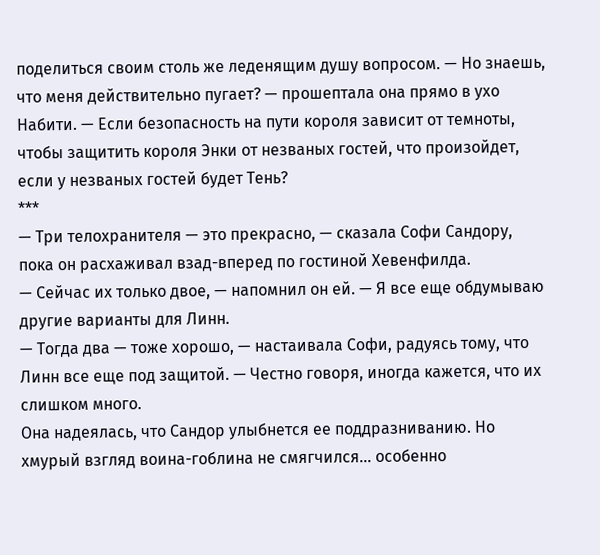поделиться своим столь же леденящим душу вопросом. — Но знаешь, что меня действительно пугает? — прошептала она прямо в ухо Набити. — Если безопасность на пути короля зависит от темноты, чтобы защитить короля Энки от незваных гостей, что произойдет, если у незваных гостей будет Тень?
***
— Три телохранителя — это прекрасно, — сказала Софи Сандору, пока он расхаживал взад-вперед по гостиной Хевенфилда.
— Сейчас их только двое, — напомнил он ей. — Я все еще обдумываю другие варианты для Линн.
— Тогда два — тоже хорошо, — настаивала Софи, радуясь тому, что Линн все еще под защитой. — Честно говоря, иногда кажется, что их слишком много.
Она надеялась, что Сандор улыбнется ее поддразниванию. Но хмурый взгляд воина-гоблина не смягчился… особенно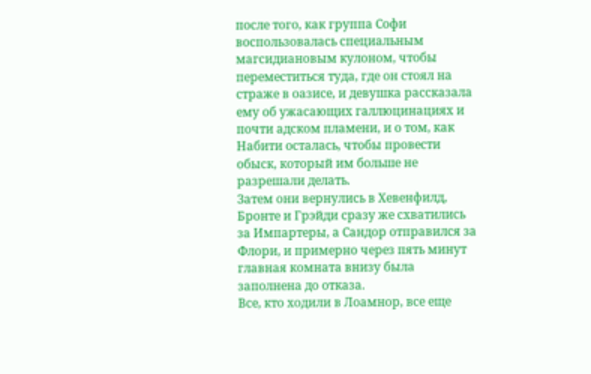после того, как группа Софи воспользовалась специальным магсидиановым кулоном, чтобы переместиться туда, где он стоял на страже в оазисе, и девушка рассказала ему об ужасающих галлюцинациях и почти адском пламени, и о том, как Набити осталась, чтобы провести обыск, который им больше не разрешали делать.
Затем они вернулись в Хевенфилд, Бронте и Грэйди сразу же схватились за Импартеры, а Сандор отправился за Флори, и примерно через пять минут главная комната внизу была заполнена до отказа.
Все, кто ходили в Лоамнор, все еще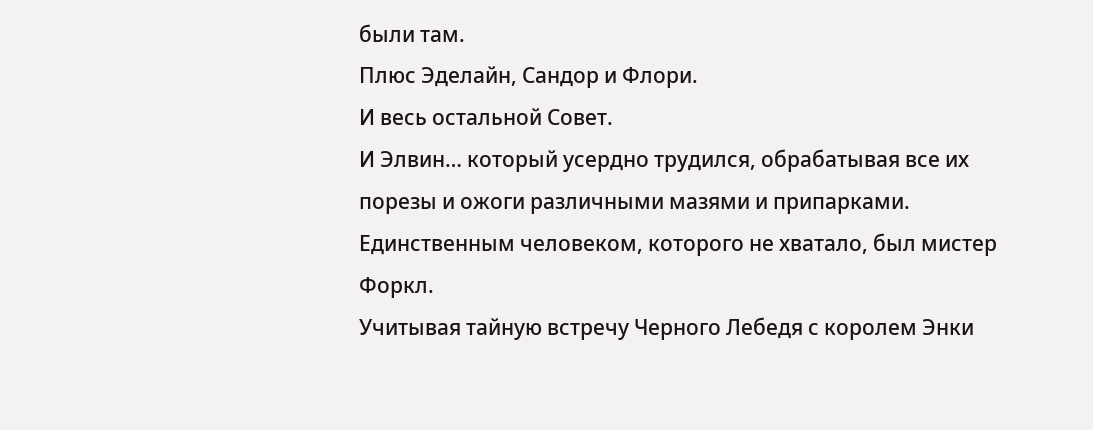были там.
Плюс Эделайн, Сандор и Флори.
И весь остальной Совет.
И Элвин… который усердно трудился, обрабатывая все их порезы и ожоги различными мазями и припарками.
Единственным человеком, которого не хватало, был мистер Форкл.
Учитывая тайную встречу Черного Лебедя с королем Энки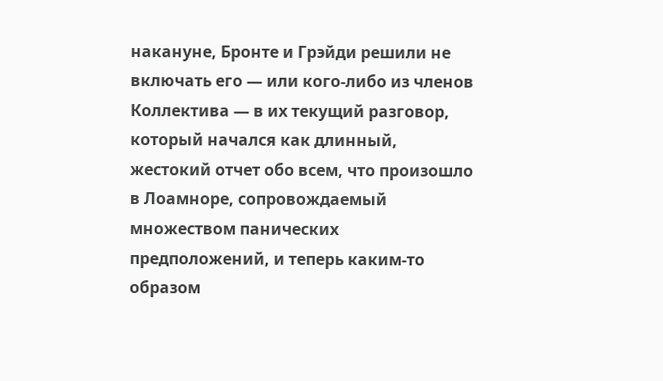накануне, Бронте и Грэйди решили не включать его — или кого-либо из членов Коллектива — в их текущий разговор, который начался как длинный, жестокий отчет обо всем, что произошло в Лоамноре, сопровождаемый множеством панических предположений, и теперь каким-то образом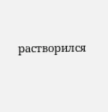растворился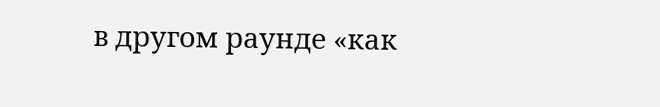в другом раунде «как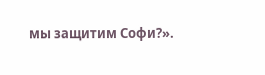мы защитим Софи?».